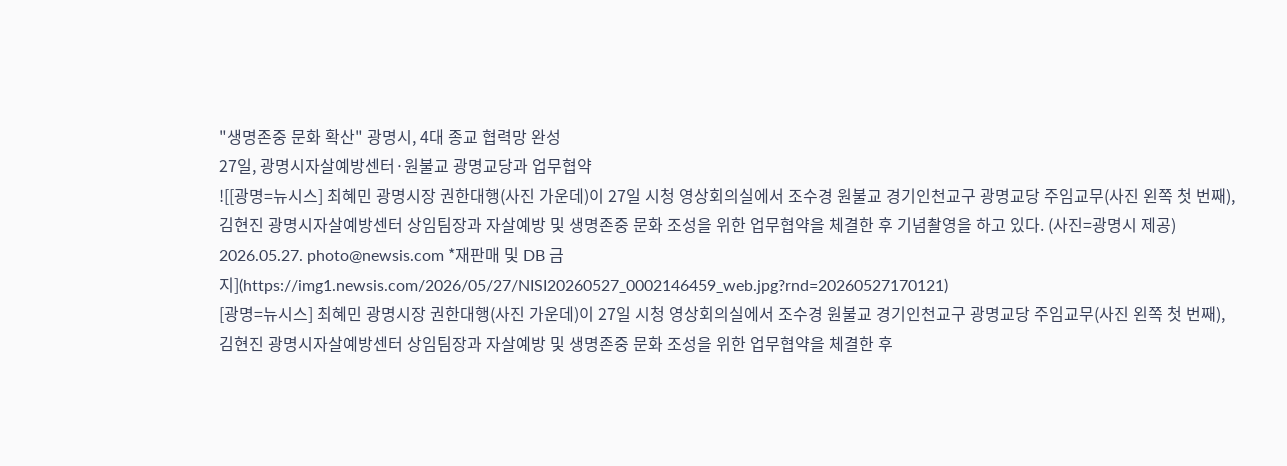"생명존중 문화 확산" 광명시, 4대 종교 협력망 완성
27일, 광명시자살예방센터·원불교 광명교당과 업무협약
![[광명=뉴시스] 최혜민 광명시장 권한대행(사진 가운데)이 27일 시청 영상회의실에서 조수경 원불교 경기인천교구 광명교당 주임교무(사진 왼쪽 첫 번째), 김현진 광명시자살예방센터 상임팀장과 자살예방 및 생명존중 문화 조성을 위한 업무협약을 체결한 후 기념촬영을 하고 있다. (사진=광명시 제공) 2026.05.27. photo@newsis.com *재판매 및 DB 금지](https://img1.newsis.com/2026/05/27/NISI20260527_0002146459_web.jpg?rnd=20260527170121)
[광명=뉴시스] 최혜민 광명시장 권한대행(사진 가운데)이 27일 시청 영상회의실에서 조수경 원불교 경기인천교구 광명교당 주임교무(사진 왼쪽 첫 번째), 김현진 광명시자살예방센터 상임팀장과 자살예방 및 생명존중 문화 조성을 위한 업무협약을 체결한 후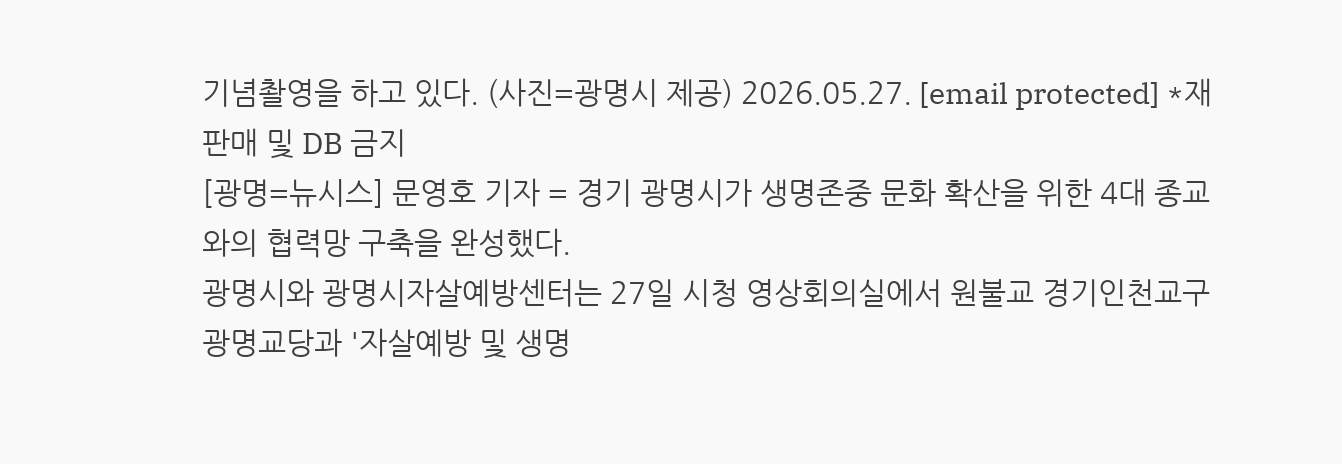기념촬영을 하고 있다. (사진=광명시 제공) 2026.05.27. [email protected] *재판매 및 DB 금지
[광명=뉴시스] 문영호 기자 = 경기 광명시가 생명존중 문화 확산을 위한 4대 종교와의 협력망 구축을 완성했다.
광명시와 광명시자살예방센터는 27일 시청 영상회의실에서 원불교 경기인천교구 광명교당과 '자살예방 및 생명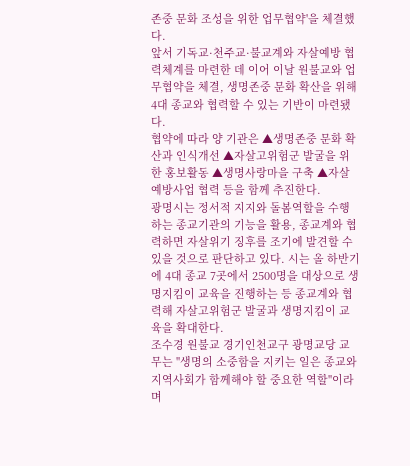존중 문화 조성을 위한 업무협약'을 체결했다.
앞서 기독교·천주교·불교계와 자살예방 협력체계를 마련한 데 이어 이날 원불교와 업무협약을 체결, 생명존중 문화 확산을 위해 4대 종교와 협력할 수 있는 기반이 마련됐다.
협약에 따라 양 기관은 ▲생명존중 문화 확산과 인식개선 ▲자살고위험군 발굴을 위한 홍보활동 ▲생명사랑마을 구축 ▲자살예방사업 협력 등을 함께 추진한다.
광명시는 정서적 지지와 돌봄역할을 수행하는 종교기관의 기능을 활용, 종교계와 협력하면 자살위기 징후를 조기에 발견할 수 있을 것으로 판단하고 있다. 시는 올 하반기에 4대 종교 7곳에서 2500명을 대상으로 생명지킴이 교육을 진행하는 등 종교계와 협력해 자살고위험군 발굴과 생명지킴이 교육을 확대한다.
조수경 원불교 경기인천교구 광명교당 교무는 "생명의 소중함을 지키는 일은 종교와 지역사회가 함께해야 할 중요한 역할"이라며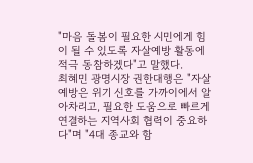"마음 돌봄이 필요한 시민에게 힘이 될 수 있도록 자살예방 활동에 적극 동참하겠다"고 말했다.
최혜민 광명시장 권한대행은 "자살예방은 위기 신호를 가까이에서 알아차리고, 필요한 도움으로 빠르게 연결하는 지역사회 협력이 중요하다"며 "4대 종교와 함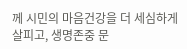께 시민의 마음건강을 더 세심하게 살피고, 생명존중 문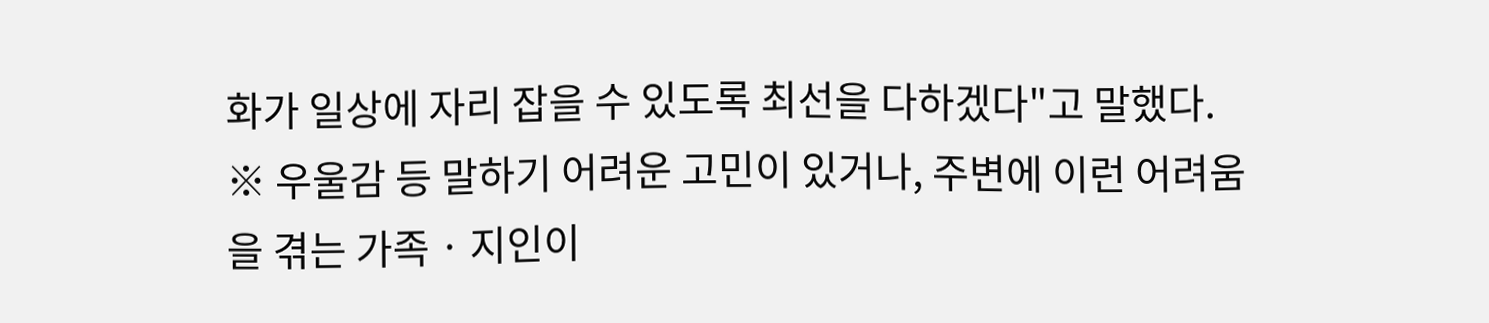화가 일상에 자리 잡을 수 있도록 최선을 다하겠다"고 말했다.
※ 우울감 등 말하기 어려운 고민이 있거나, 주변에 이런 어려움을 겪는 가족 · 지인이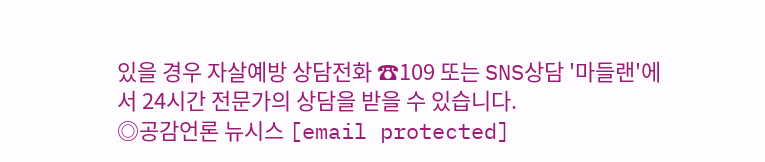있을 경우 자살예방 상담전화 ☎109 또는 SNS상담 '마들랜'에서 24시간 전문가의 상담을 받을 수 있습니다.
◎공감언론 뉴시스 [email protected]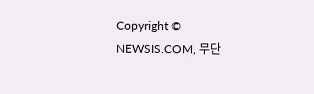Copyright © NEWSIS.COM, 무단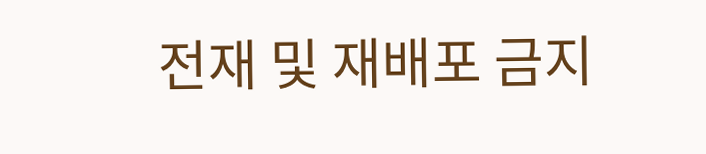전재 및 재배포 금지